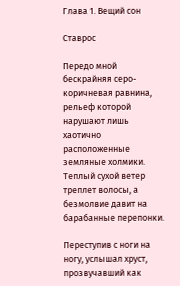Глава 1. Вещий сон

Ставрос

Передо мной бескрайняя серо-коричневая равнина, рельеф которой нарушают лишь хаотично расположенные земляные холмики. Теплый сухой ветер треплет волосы, а безмолвие давит на барабанные перепонки.

Переступив с ноги на ногу, услышал хруст, прозвучавший как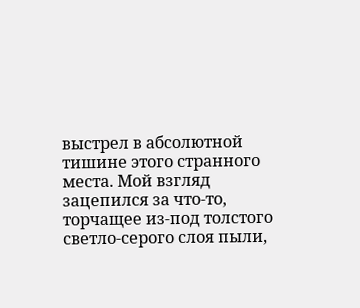выстрел в абсолютной тишине этого странного места. Мой взгляд зацепился за что-то, торчащее из-под толстого светло-серого слоя пыли,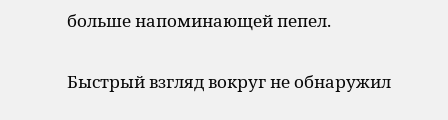больше напоминающей пепел.

Быстрый взгляд вокруг не обнаружил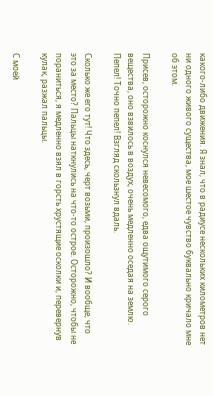какого-либо движения. Я знал, что в радиусе нескольких километров нет ни одного живого существа, мое шестое чувство буквально кричало мне об этом.

Присев, осторожно коснулся невесомого, едва ощутимого серого вещества, оно взвилось в воздух, очень медленно оседая на землю. Пепел! Точно пепел! Взгляд скользнул вдаль.

Сколько же его тут! Что здесь, черт возьми, произошло? И вообще, что это за место? Пальцы наткнулись на что-то острое. Осторожно, чтобы не пораниться, я медленно взял в горсть хрустящие осколки и, перевернув кулак, разжал пальцы.

С моей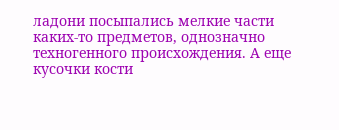ладони посыпались мелкие части каких-то предметов, однозначно техногенного происхождения. А еще кусочки кости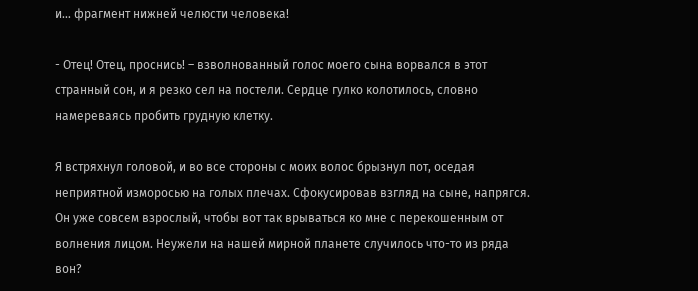и… фрагмент нижней челюсти человека!

- Отец! Отец, проснись! – взволнованный голос моего сына ворвался в этот странный сон, и я резко сел на постели. Сердце гулко колотилось, словно намереваясь пробить грудную клетку.

Я встряхнул головой, и во все стороны с моих волос брызнул пот, оседая неприятной изморосью на голых плечах. Сфокусировав взгляд на сыне, напрягся. Он уже совсем взрослый, чтобы вот так врываться ко мне с перекошенным от волнения лицом. Неужели на нашей мирной планете случилось что-то из ряда вон?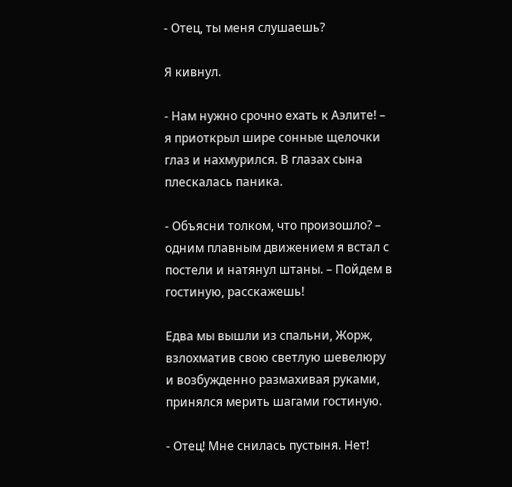- Отец, ты меня слушаешь?

Я кивнул.

- Нам нужно срочно ехать к Аэлите! – я приоткрыл шире сонные щелочки глаз и нахмурился. В глазах сына плескалась паника.

- Объясни толком, что произошло? – одним плавным движением я встал с постели и натянул штаны. – Пойдем в гостиную, расскажешь!

Едва мы вышли из спальни, Жорж, взлохматив свою светлую шевелюру и возбужденно размахивая руками, принялся мерить шагами гостиную.

- Отец! Мне снилась пустыня. Нет!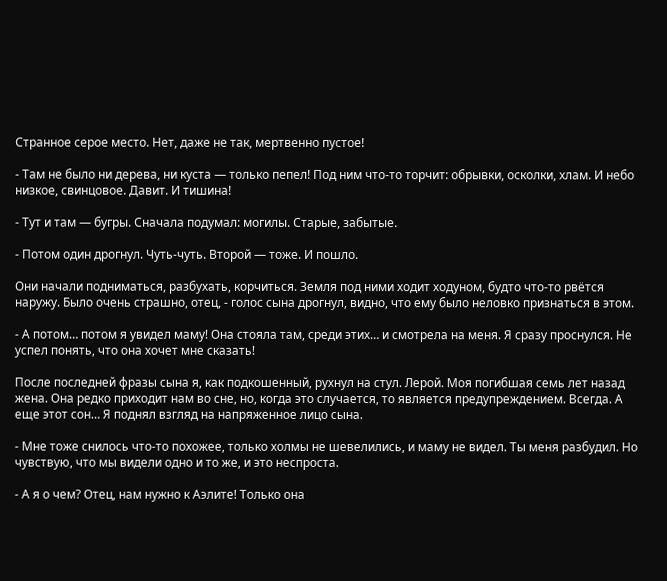Странное серое место. Нет, даже не так, мертвенно пустое!

- Там не было ни дерева, ни куста — только пепел! Под ним что‑то торчит: обрывки, осколки, хлам. И небо низкое, свинцовое. Давит. И тишина!

- Тут и там — бугры. Сначала подумал: могилы. Старые, забытые.

- Потом один дрогнул. Чуть-чуть. Второй — тоже. И пошло.

Они начали подниматься, разбухать, корчиться. Земля под ними ходит ходуном, будто что‑то рвётся наружу. Было очень страшно, отец, - голос сына дрогнул, видно, что ему было неловко признаться в этом.

- А потом… потом я увидел маму! Она стояла там, среди этих… и смотрела на меня. Я сразу проснулся. Не успел понять, что она хочет мне сказать!

После последней фразы сына я, как подкошенный, рухнул на стул. Лерой. Моя погибшая семь лет назад жена. Она редко приходит нам во сне, но, когда это случается, то является предупреждением. Всегда. А еще этот сон… Я поднял взгляд на напряженное лицо сына.

- Мне тоже снилось что-то похожее, только холмы не шевелились, и маму не видел. Ты меня разбудил. Но чувствую, что мы видели одно и то же, и это неспроста.

- А я о чем? Отец, нам нужно к Аэлите! Только она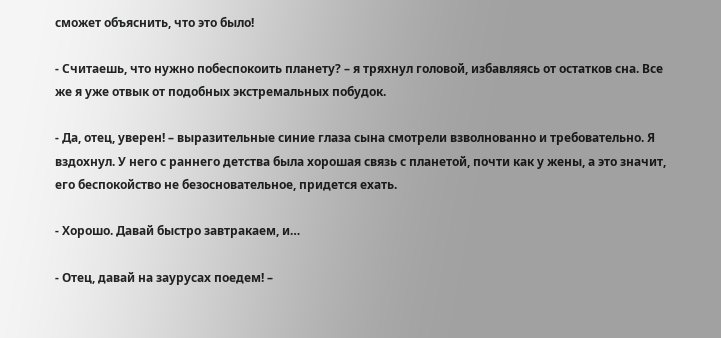сможет объяснить, что это было!

- Считаешь, что нужно побеспокоить планету? – я тряхнул головой, избавляясь от остатков сна. Все же я уже отвык от подобных экстремальных побудок.

- Да, отец, уверен! – выразительные синие глаза сына смотрели взволнованно и требовательно. Я вздохнул. У него с раннего детства была хорошая связь с планетой, почти как у жены, а это значит, его беспокойство не безосновательное, придется ехать.

- Хорошо. Давай быстро завтракаем, и…

- Отец, давай на заурусах поедем! –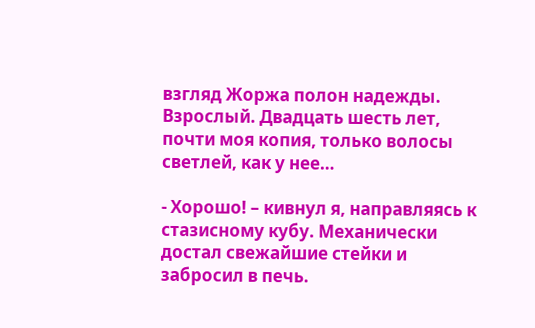взгляд Жоржа полон надежды. Взрослый. Двадцать шесть лет, почти моя копия, только волосы светлей, как у нее…

- Хорошо! – кивнул я, направляясь к стазисному кубу. Механически достал свежайшие стейки и забросил в печь.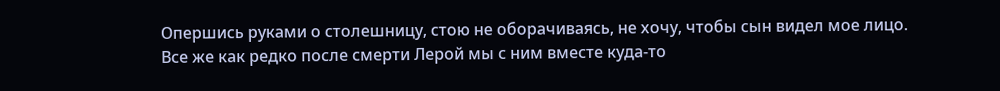Опершись руками о столешницу, стою не оборачиваясь, не хочу, чтобы сын видел мое лицо. Все же как редко после смерти Лерой мы с ним вместе куда-то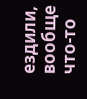ездили, вообще что-то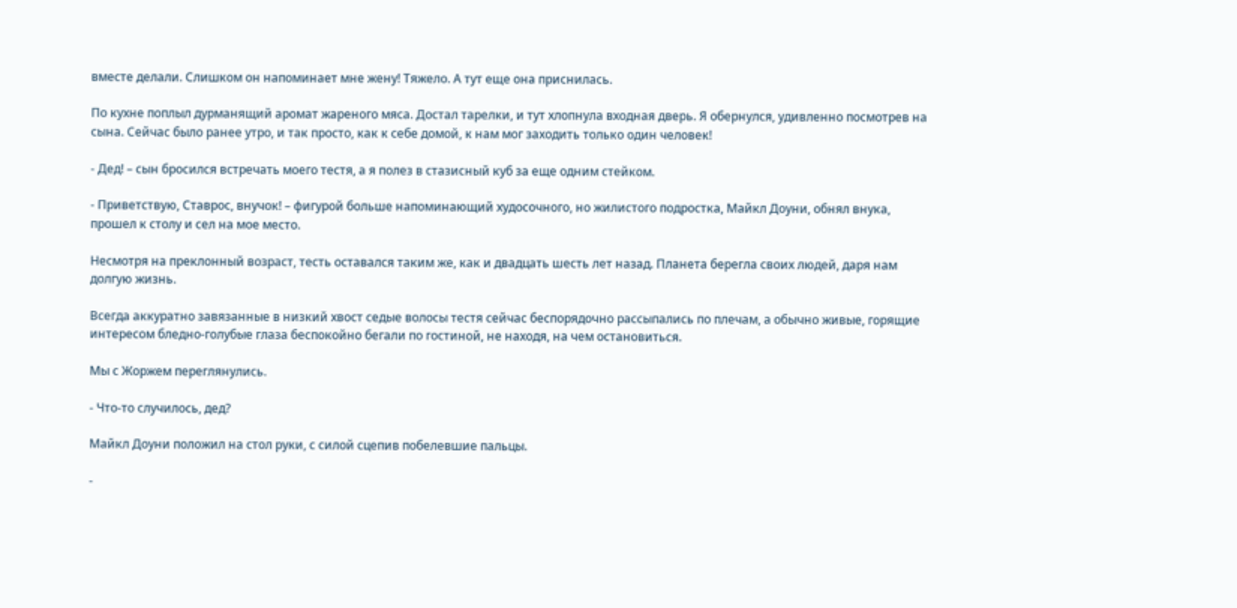вместе делали. Слишком он напоминает мне жену! Тяжело. А тут еще она приснилась.

По кухне поплыл дурманящий аромат жареного мяса. Достал тарелки, и тут хлопнула входная дверь. Я обернулся, удивленно посмотрев на сына. Сейчас было ранее утро, и так просто, как к себе домой, к нам мог заходить только один человек!

- Дед! – сын бросился встречать моего тестя, а я полез в стазисный куб за еще одним стейком.

- Приветствую, Ставрос, внучок! – фигурой больше напоминающий худосочного, но жилистого подростка, Майкл Доуни, обнял внука, прошел к столу и сел на мое место.

Несмотря на преклонный возраст, тесть оставался таким же, как и двадцать шесть лет назад. Планета берегла своих людей, даря нам долгую жизнь.

Всегда аккуратно завязанные в низкий хвост седые волосы тестя сейчас беспорядочно рассыпались по плечам, а обычно живые, горящие интересом бледно-голубые глаза беспокойно бегали по гостиной, не находя, на чем остановиться.

Мы с Жоржем переглянулись.

- Что-то случилось, дед?

Майкл Доуни положил на стол руки, с силой сцепив побелевшие пальцы.

-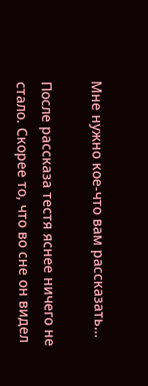Мне нужно кое-что вам рассказать…

После рассказа тестя яснее ничего не стало. Скорее то, что во сне он видел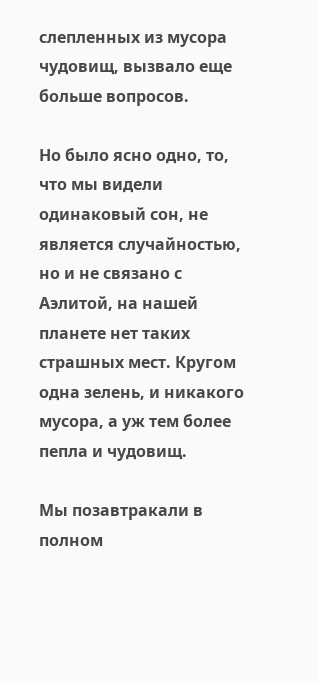слепленных из мусора чудовищ, вызвало еще больше вопросов.

Но было ясно одно, то, что мы видели одинаковый сон, не является случайностью, но и не связано с Аэлитой, на нашей планете нет таких страшных мест. Кругом одна зелень, и никакого мусора, а уж тем более пепла и чудовищ.

Мы позавтракали в полном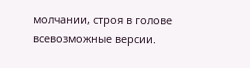молчании, строя в голове всевозможные версии.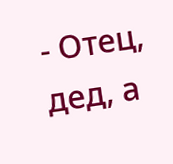- Отец, дед, а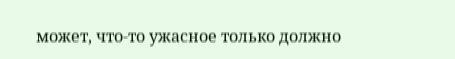может, что-то ужасное только должно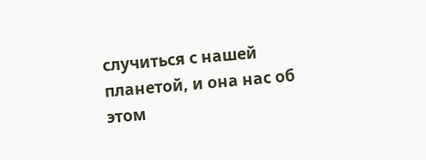случиться с нашей планетой, и она нас об этом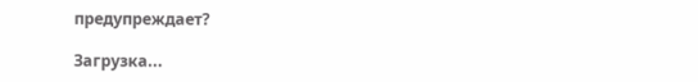предупреждает?

Загрузка...